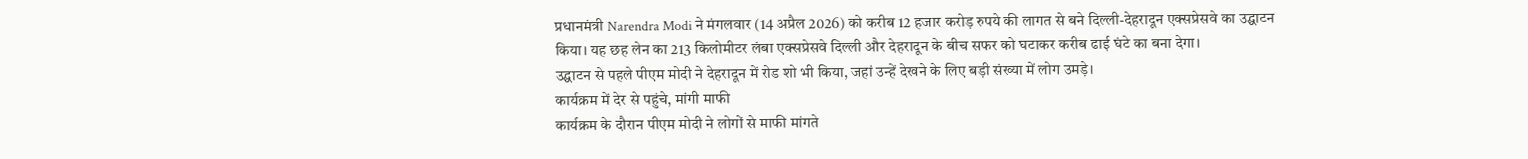प्रधानमंत्री Narendra Modi ने मंगलवार (14 अप्रैल 2026) को करीब 12 हजार करोड़ रुपये की लागत से बने दिल्ली-देहरादून एक्सप्रेसवे का उद्घाटन किया। यह छह लेन का 213 किलोमीटर लंबा एक्सप्रेसवे दिल्ली और देहरादून के बीच सफर को घटाकर करीब ढाई घंटे का बना देगा।
उद्घाटन से पहले पीएम मोदी ने देहरादून में रोड शो भी किया, जहां उन्हें देखने के लिए बड़ी संख्या में लोग उमड़े।
कार्यक्रम में देर से पहुंचे, मांगी माफी
कार्यक्रम के दौरान पीएम मोदी ने लोगों से माफी मांगते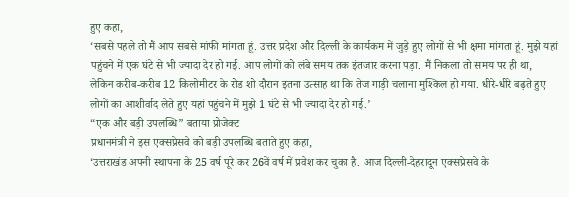हुए कहा,
‘सबसे पहले तो मैं आप सबसे मांफी मांगता हूं. उत्तर प्रदेश और दिल्ली के कार्यकम में जुड़े हुए लोगों से भी क्षमा मांगता हूं. मुझे यहां पहुंचने में एक घंटे से भी ज्यादा देर हो गई. आप लोगों को लंबे समय तक इंतजार करना पड़ा. मैं निकला तो समय पर ही था, लेकिन करीब-करीब 12 किलोमीटर के रोड शो दौरान इतना उत्साह था कि तेज गाड़ी चलाना मुश्किल हो गया. धीरे-धीरे बढ़ते हुए लोगों का आशीर्वाद लेते हुए यहां पहुंचने में मुझे 1 घंटे से भी ज्यादा देर हो गई.’
“एक और बड़ी उपलब्धि” बताया प्रोजेक्ट
प्रधानमंत्री ने इस एक्सप्रेसवे को बड़ी उपलब्धि बताते हुए कहा,
‘उत्तराखंड अपनी स्थापना के 25 वर्ष पूरे कर 26वें वर्ष में प्रवेश कर चुका है. आज दिल्ली-देहरादून एक्सप्रेसवे के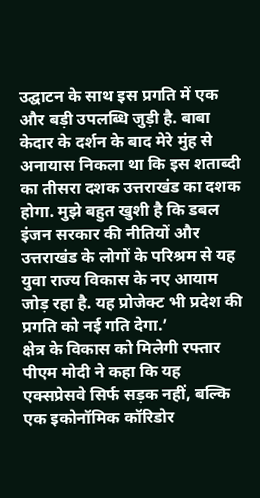उद्घाटन के साथ इस प्रगति में एक और बड़ी उपलब्धि जुड़ी है. बाबा केदार के दर्शन के बाद मेरे मुंह से अनायास निकला था कि इस शताब्दी का तीसरा दशक उत्तराखंड का दशक होगा. मुझे बहुत खुशी है कि डबल इंजन सरकार की नीतियों और उत्तराखंड के लोगों के परिश्रम से यह युवा राज्य विकास के नए आयाम जोड़ रहा है. यह प्रोजेक्ट भी प्रदेश की प्रगति को नई गति देगा.’
क्षेत्र के विकास को मिलेगी रफ्तार
पीएम मोदी ने कहा कि यह एक्सप्रेसवे सिर्फ सड़क नहीं, बल्कि एक इकोनॉमिक कॉरिडोर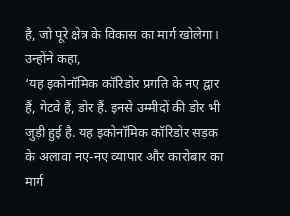है, जो पूरे क्षेत्र के विकास का मार्ग खोलेगा। उन्होंने कहा,
‘यह इकोनॉमिक कॉरिडोर प्रगति के नए द्वार हैं, गेटवे हैं, डोर हैं. इनसे उम्मीदों की डोर भी जुड़ी हुई है. यह इकोनॉमिक कॉरिडोर सड़क के अलावा नए-नए व्यापार और कारोबार का मार्ग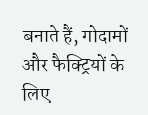बनाते हैं, गोदामों और फैक्ट्रियों के लिए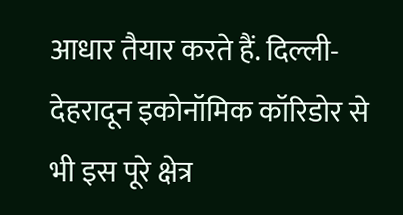आधार तैयार करते हैं. दिल्ली-देहरादून इकोनॉमिक कॉरिडोर से भी इस पूरे क्षेत्र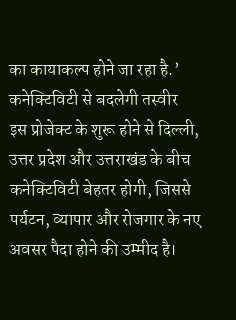का कायाकल्प होने जा रहा है.’
कनेक्टिविटी से बदलेगी तस्वीर
इस प्रोजेक्ट के शुरू होने से दिल्ली, उत्तर प्रदेश और उत्तराखंड के बीच कनेक्टिविटी बेहतर होगी, जिससे पर्यटन, व्यापार और रोजगार के नए अवसर पैदा होने की उम्मीद है।